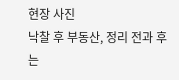현장 사진
낙찰 후 부동산, 정리 전과 후는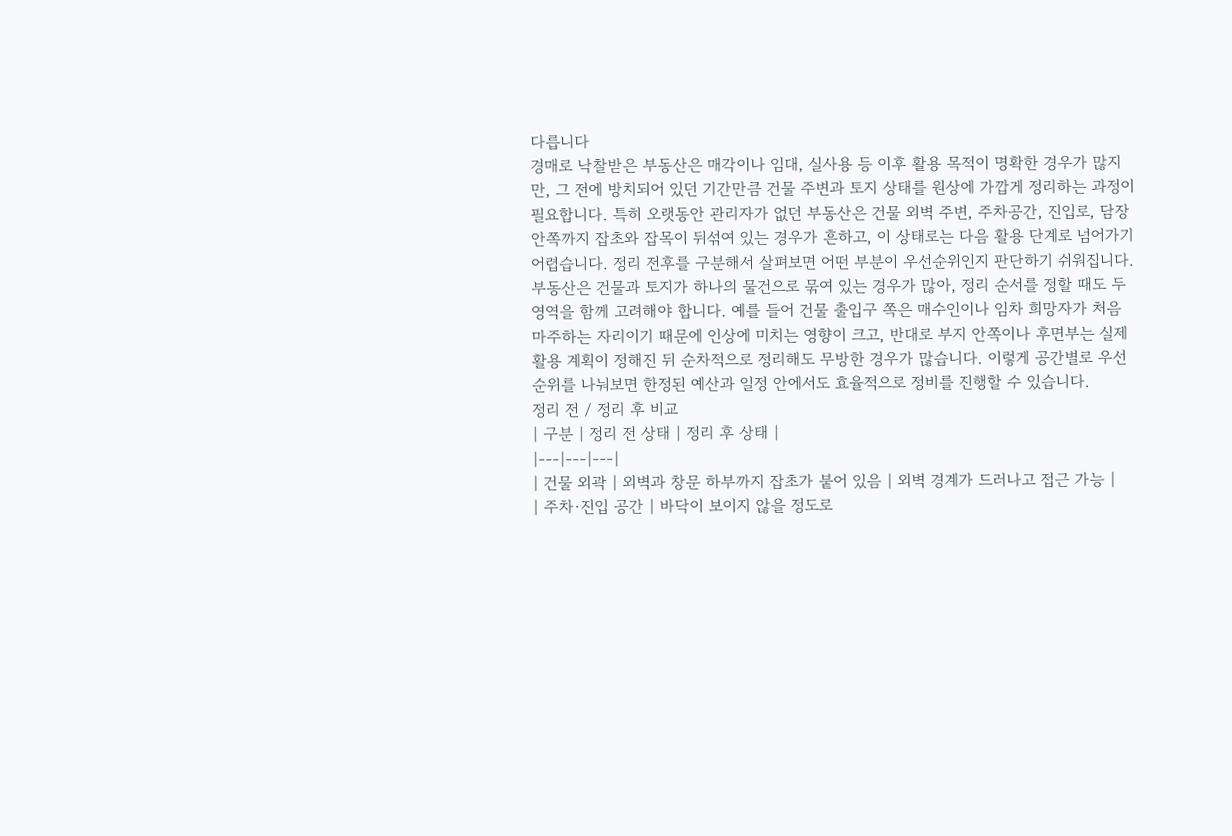다릅니다
경매로 낙찰받은 부동산은 매각이나 임대, 실사용 등 이후 활용 목적이 명확한 경우가 많지만, 그 전에 방치되어 있던 기간만큼 건물 주변과 토지 상태를 원상에 가깝게 정리하는 과정이 필요합니다. 특히 오랫동안 관리자가 없던 부동산은 건물 외벽 주변, 주차공간, 진입로, 담장 안쪽까지 잡초와 잡목이 뒤섞여 있는 경우가 흔하고, 이 상태로는 다음 활용 단계로 넘어가기 어렵습니다. 정리 전후를 구분해서 살펴보면 어떤 부분이 우선순위인지 판단하기 쉬워집니다.
부동산은 건물과 토지가 하나의 물건으로 묶여 있는 경우가 많아, 정리 순서를 정할 때도 두 영역을 함께 고려해야 합니다. 예를 들어 건물 출입구 쪽은 매수인이나 임차 희망자가 처음 마주하는 자리이기 때문에 인상에 미치는 영향이 크고, 반대로 부지 안쪽이나 후면부는 실제 활용 계획이 정해진 뒤 순차적으로 정리해도 무방한 경우가 많습니다. 이렇게 공간별로 우선순위를 나눠보면 한정된 예산과 일정 안에서도 효율적으로 정비를 진행할 수 있습니다.
정리 전 / 정리 후 비교
| 구분 | 정리 전 상태 | 정리 후 상태 |
|---|---|---|
| 건물 외곽 | 외벽과 창문 하부까지 잡초가 붙어 있음 | 외벽 경계가 드러나고 접근 가능 |
| 주차·진입 공간 | 바닥이 보이지 않을 정도로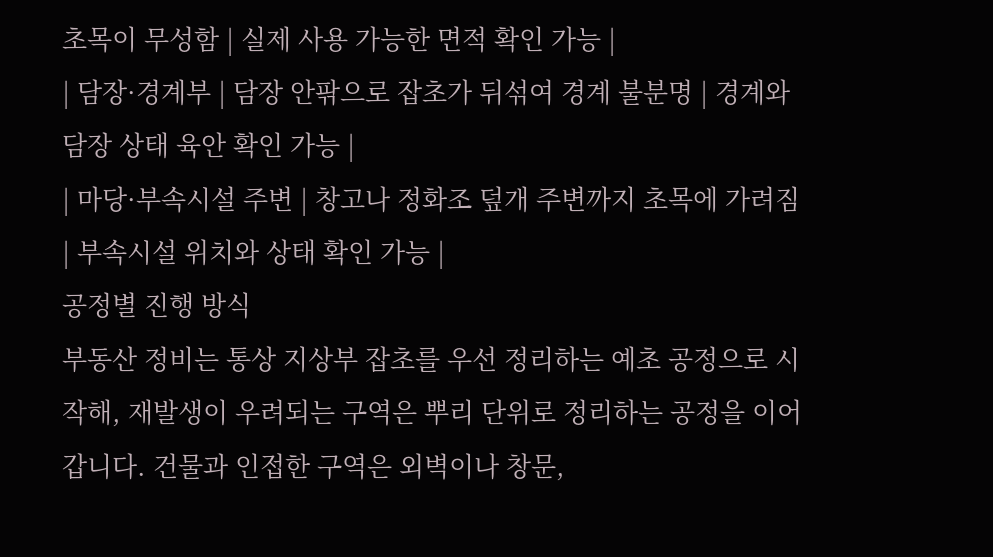초목이 무성함 | 실제 사용 가능한 면적 확인 가능 |
| 담장·경계부 | 담장 안팎으로 잡초가 뒤섞여 경계 불분명 | 경계와 담장 상태 육안 확인 가능 |
| 마당·부속시설 주변 | 창고나 정화조 덮개 주변까지 초목에 가려짐 | 부속시설 위치와 상태 확인 가능 |
공정별 진행 방식
부동산 정비는 통상 지상부 잡초를 우선 정리하는 예초 공정으로 시작해, 재발생이 우려되는 구역은 뿌리 단위로 정리하는 공정을 이어갑니다. 건물과 인접한 구역은 외벽이나 창문,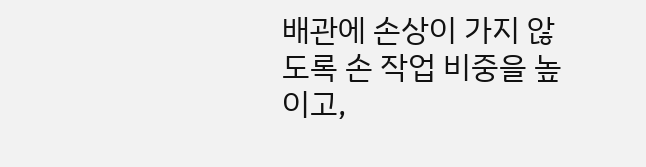배관에 손상이 가지 않도록 손 작업 비중을 높이고,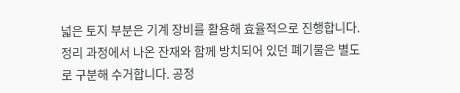넓은 토지 부분은 기계 장비를 활용해 효율적으로 진행합니다. 정리 과정에서 나온 잔재와 함께 방치되어 있던 폐기물은 별도로 구분해 수거합니다. 공정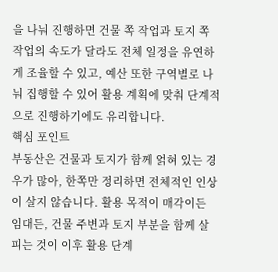을 나눠 진행하면 건물 쪽 작업과 토지 쪽 작업의 속도가 달라도 전체 일정을 유연하게 조율할 수 있고, 예산 또한 구역별로 나눠 집행할 수 있어 활용 계획에 맞춰 단계적으로 진행하기에도 유리합니다.
핵심 포인트
부동산은 건물과 토지가 함께 얽혀 있는 경우가 많아, 한쪽만 정리하면 전체적인 인상이 살지 않습니다. 활용 목적이 매각이든 임대든, 건물 주변과 토지 부분을 함께 살피는 것이 이후 활용 단계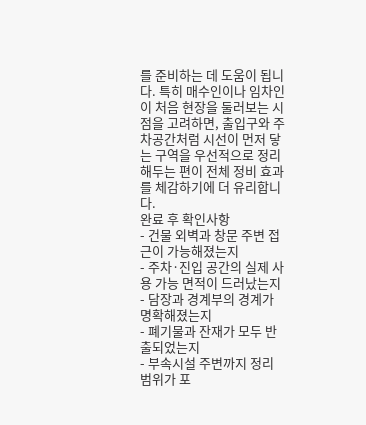를 준비하는 데 도움이 됩니다. 특히 매수인이나 임차인이 처음 현장을 둘러보는 시점을 고려하면, 출입구와 주차공간처럼 시선이 먼저 닿는 구역을 우선적으로 정리해두는 편이 전체 정비 효과를 체감하기에 더 유리합니다.
완료 후 확인사항
- 건물 외벽과 창문 주변 접근이 가능해졌는지
- 주차·진입 공간의 실제 사용 가능 면적이 드러났는지
- 담장과 경계부의 경계가 명확해졌는지
- 폐기물과 잔재가 모두 반출되었는지
- 부속시설 주변까지 정리 범위가 포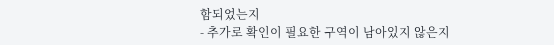함되었는지
- 추가로 확인이 필요한 구역이 남아있지 않은지